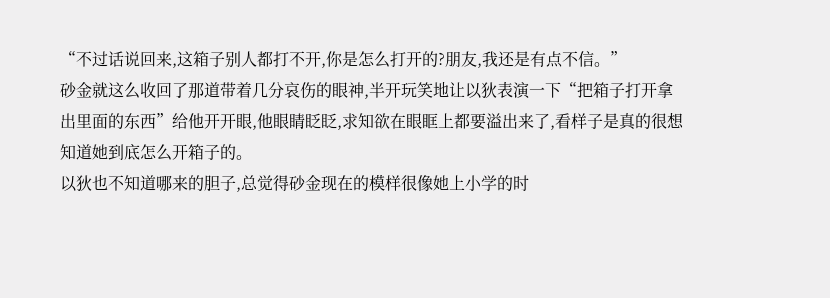“不过话说回来,这箱子别人都打不开,你是怎么打开的?朋友,我还是有点不信。”
砂金就这么收回了那道带着几分哀伤的眼神,半开玩笑地让以狄表演一下“把箱子打开拿出里面的东西”给他开开眼,他眼睛眨眨,求知欲在眼眶上都要溢出来了,看样子是真的很想知道她到底怎么开箱子的。
以狄也不知道哪来的胆子,总觉得砂金现在的模样很像她上小学的时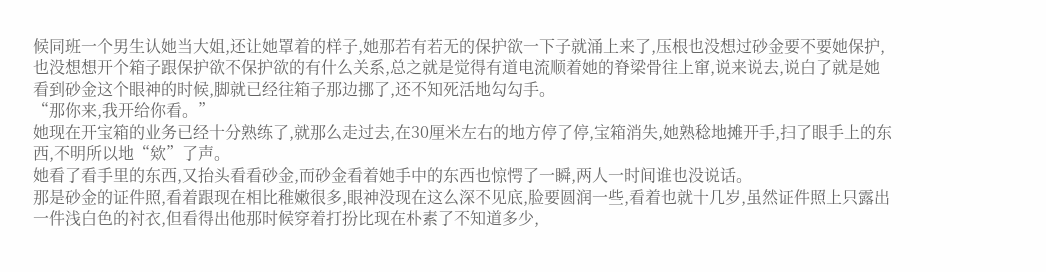候同班一个男生认她当大姐,还让她罩着的样子,她那若有若无的保护欲一下子就涌上来了,压根也没想过砂金要不要她保护,也没想想开个箱子跟保护欲不保护欲的有什么关系,总之就是觉得有道电流顺着她的脊梁骨往上窜,说来说去,说白了就是她看到砂金这个眼神的时候,脚就已经往箱子那边挪了,还不知死活地勾勾手。
“那你来,我开给你看。”
她现在开宝箱的业务已经十分熟练了,就那么走过去,在30厘米左右的地方停了停,宝箱消失,她熟稔地摊开手,扫了眼手上的东西,不明所以地“欸”了声。
她看了看手里的东西,又抬头看看砂金,而砂金看着她手中的东西也惊愕了一瞬,两人一时间谁也没说话。
那是砂金的证件照,看着跟现在相比稚嫩很多,眼神没现在这么深不见底,脸要圆润一些,看着也就十几岁,虽然证件照上只露出一件浅白色的衬衣,但看得出他那时候穿着打扮比现在朴素了不知道多少,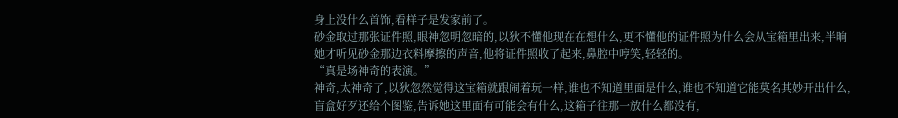身上没什么首饰,看样子是发家前了。
砂金取过那张证件照,眼神忽明忽暗的,以狄不懂他现在在想什么,更不懂他的证件照为什么会从宝箱里出来,半晌她才听见砂金那边衣料摩擦的声音,他将证件照收了起来,鼻腔中哼笑,轻轻的。
“真是场神奇的表演。”
神奇,太神奇了,以狄忽然觉得这宝箱就跟闹着玩一样,谁也不知道里面是什么,谁也不知道它能莫名其妙开出什么,盲盒好歹还给个图鉴,告诉她这里面有可能会有什么,这箱子往那一放什么都没有,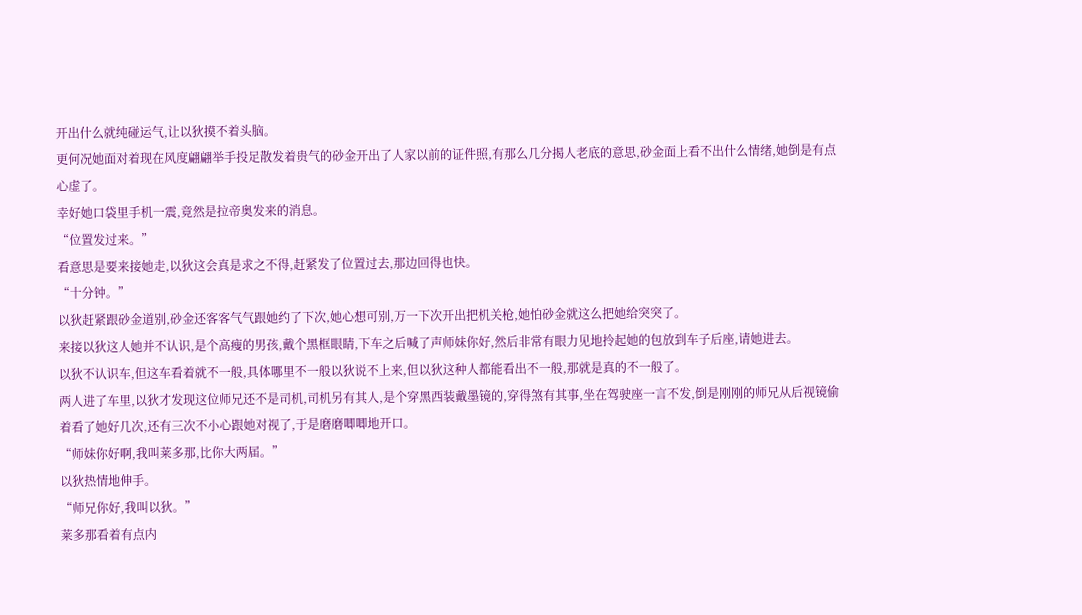开出什么就纯碰运气,让以狄摸不着头脑。
更何况她面对着现在风度翩翩举手投足散发着贵气的砂金开出了人家以前的证件照,有那么几分揭人老底的意思,砂金面上看不出什么情绪,她倒是有点心虚了。
幸好她口袋里手机一震,竟然是拉帝奥发来的消息。
“位置发过来。”
看意思是要来接她走,以狄这会真是求之不得,赶紧发了位置过去,那边回得也快。
“十分钟。”
以狄赶紧跟砂金道别,砂金还客客气气跟她约了下次,她心想可别,万一下次开出把机关枪,她怕砂金就这么把她给突突了。
来接以狄这人她并不认识,是个高瘦的男孩,戴个黑框眼睛,下车之后喊了声师妹你好,然后非常有眼力见地拎起她的包放到车子后座,请她进去。
以狄不认识车,但这车看着就不一般,具体哪里不一般以狄说不上来,但以狄这种人都能看出不一般,那就是真的不一般了。
两人进了车里,以狄才发现这位师兄还不是司机,司机另有其人,是个穿黑西装戴墨镜的,穿得煞有其事,坐在驾驶座一言不发,倒是刚刚的师兄从后视镜偷着看了她好几次,还有三次不小心跟她对视了,于是磨磨唧唧地开口。
“师妹你好啊,我叫莱多那,比你大两届。”
以狄热情地伸手。
“师兄你好,我叫以狄。”
莱多那看着有点内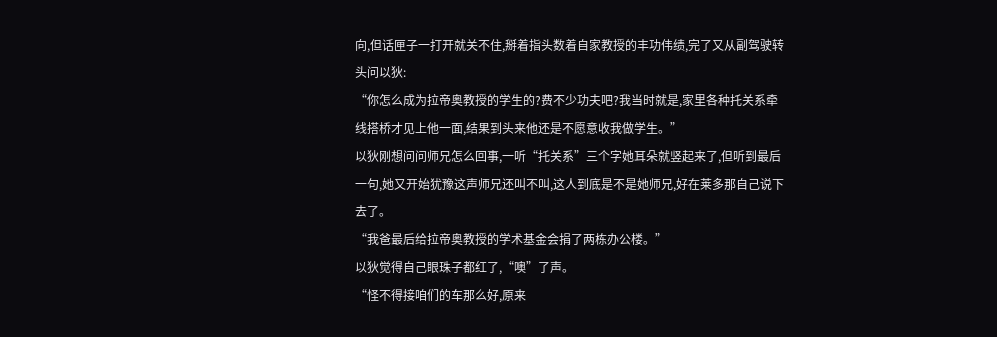向,但话匣子一打开就关不住,掰着指头数着自家教授的丰功伟绩,完了又从副驾驶转头问以狄:
“你怎么成为拉帝奥教授的学生的?费不少功夫吧?我当时就是,家里各种托关系牵线搭桥才见上他一面,结果到头来他还是不愿意收我做学生。”
以狄刚想问问师兄怎么回事,一听“托关系”三个字她耳朵就竖起来了,但听到最后一句,她又开始犹豫这声师兄还叫不叫,这人到底是不是她师兄,好在莱多那自己说下去了。
“我爸最后给拉帝奥教授的学术基金会捐了两栋办公楼。”
以狄觉得自己眼珠子都红了,“噢”了声。
“怪不得接咱们的车那么好,原来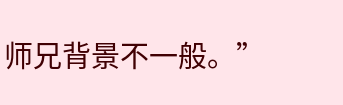师兄背景不一般。”